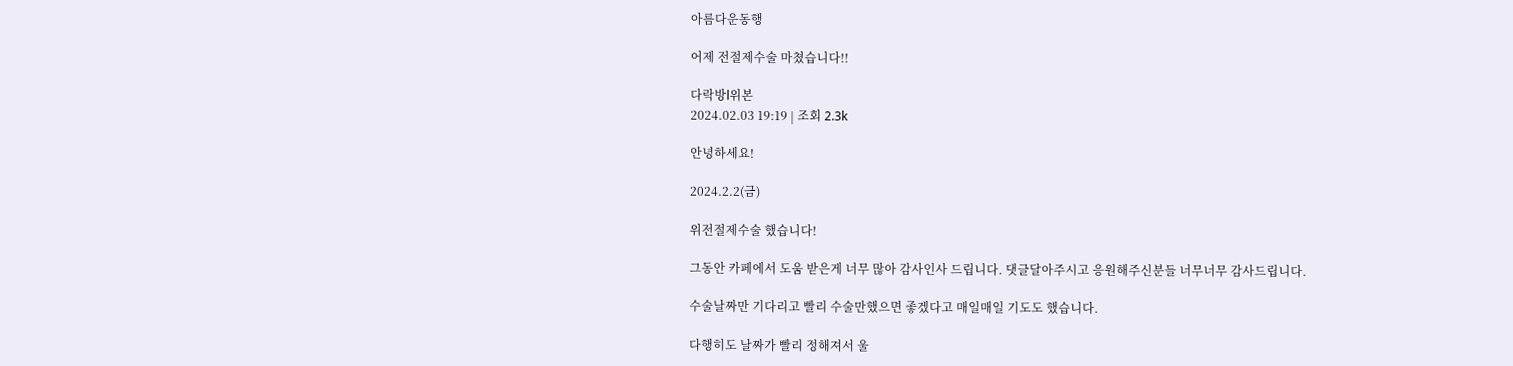아름다운동행

어제 전절제수술 마쳤습니다!!

다락방l위본
2024.02.03 19:19 | 조회 2.3k

안녕하세요!

2024.2.2(금)

위전절제수술 했습니다!

그동안 카페에서 도움 받은게 너무 많아 감사인사 드립니다. 댓글달아주시고 응원해주신분들 너무너무 감사드립니다.

수술날짜만 기다리고 빨리 수술만했으면 좋겠다고 매일매일 기도도 했습니다.

다행히도 날짜가 빨리 정해져서 울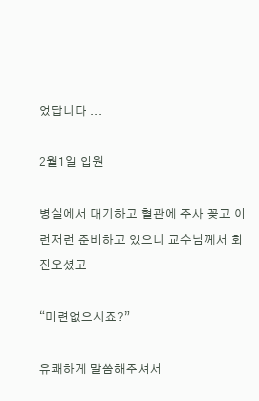었답니다 ...

2월1일 입원

병실에서 대기하고 혈관에 주사 꽂고 이런저런 준비하고 있으니 교수님께서 회진오셨고

“미련없으시죠?”

유쾌하게 말씀해주셔서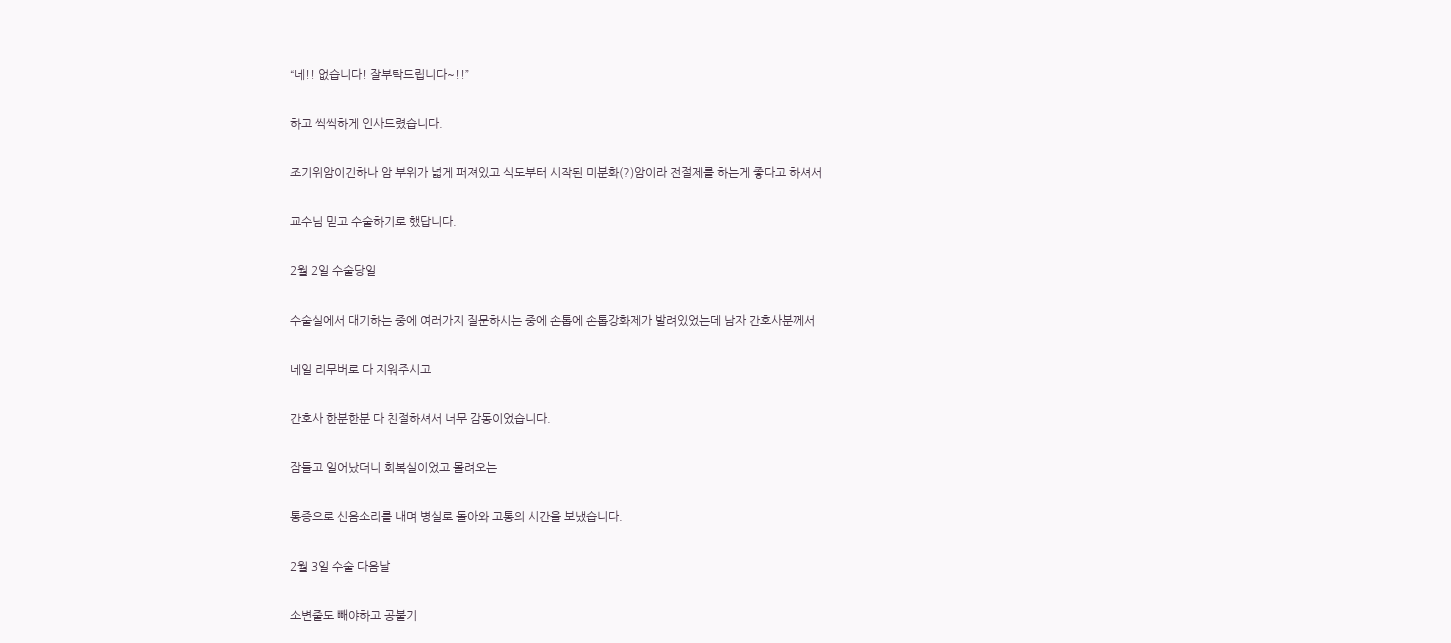“네!! 없습니다! 잘부탁드립니다~!!”

하고 씩씩하게 인사드렸습니다.

조기위암이긴하나 암 부위가 넓게 퍼져있고 식도부터 시작된 미분화(?)암이라 전절제를 하는게 좋다고 하셔서

교수님 믿고 수술하기로 했답니다.

2월 2일 수술당일

수술실에서 대기하는 중에 여러가지 질문하시는 중에 손톱에 손톱강화제가 발려있었는데 남자 간호사분께서

네일 리무버로 다 지워주시고

간호사 한분한분 다 친절하셔서 너무 감동이었습니다.

잠들고 일어났더니 회복실이었고 몰려오는

통증으로 신음소리를 내며 병실로 돌아와 고통의 시간을 보냈습니다.

2월 3일 수술 다음날

소변줄도 빼야하고 공불기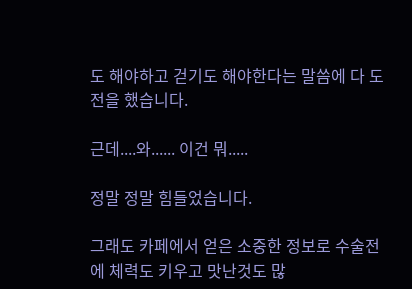도 해야하고 걷기도 해야한다는 말씀에 다 도전을 했습니다.

근데....와...... 이건 뭐.....

정말 정말 힘들었습니다.

그래도 카페에서 얻은 소중한 정보로 수술전에 체력도 키우고 맛난것도 많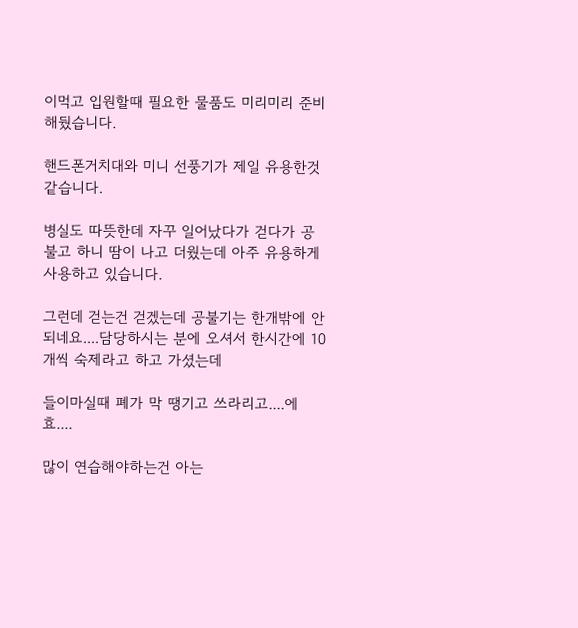이먹고 입원할때 필요한 물품도 미리미리 준비해뒀습니다.

핸드폰거치대와 미니 선풍기가 제일 유용한것 같습니다.

병실도 따뜻한데 자꾸 일어났다가 걷다가 공불고 하니 땀이 나고 더웠는데 아주 유용하게 사용하고 있습니다.

그런데 걷는건 걷겠는데 공불기는 한개밖에 안되네요....담당하시는 분에 오셔서 한시간에 10개씩 숙제라고 하고 가셨는데

들이마실때 폐가 막 땡기고 쓰라리고....에효....

많이 연습해야하는건 아는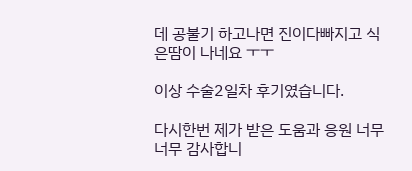데 공불기 하고나면 진이다빠지고 식은땀이 나네요 ㅜㅜ

이상 수술2일차 후기였습니다.

다시한번 제가 받은 도움과 응원 너무너무 감사합니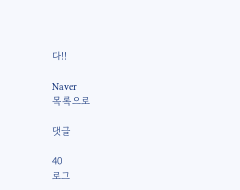다!!

Naver
목록으로

댓글

40
로그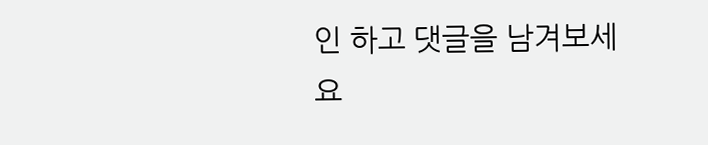인 하고 댓글을 남겨보세요